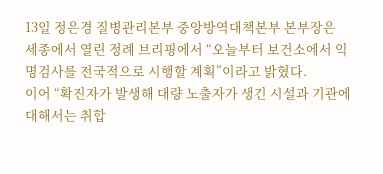13일 정은경 질병관리본부 중앙방역대책본부 본부장은 세종에서 열린 정례 브리핑에서 “오늘부터 보건소에서 익명검사를 전국적으로 시행할 계획”이라고 밝혔다.
이어 “확진자가 발생해 대량 노출자가 생긴 시설과 기관에 대해서는 취합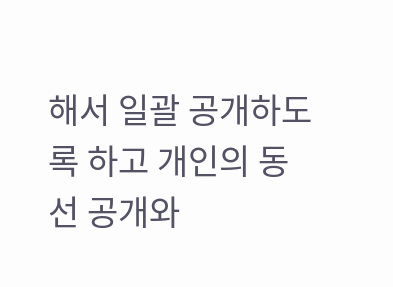해서 일괄 공개하도록 하고 개인의 동선 공개와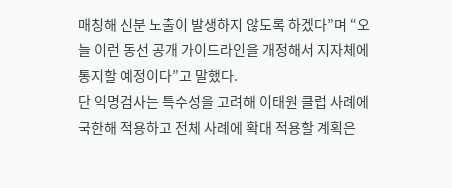매칭해 신분 노출이 발생하지 않도록 하겠다”며 “오늘 이런 동선 공개 가이드라인을 개정해서 지자체에 통지할 예정이다”고 말했다.
단 익명검사는 특수성을 고려해 이태원 클럽 사례에 국한해 적용하고 전체 사례에 확대 적용할 계획은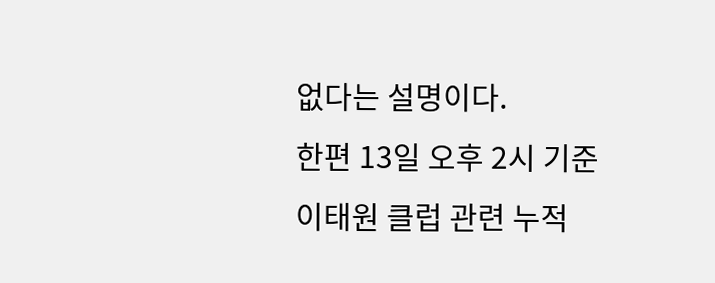없다는 설명이다.
한편 13일 오후 2시 기준 이태원 클럽 관련 누적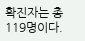확진자는 총 119명이다.